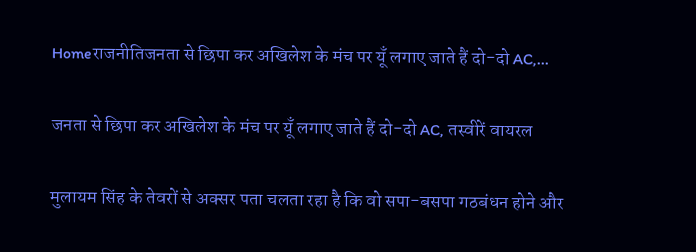Homeराजनीतिजनता से छिपा कर अखिलेश के मंच पर यूँ लगाए जाते हैं दो-दो AC,...

जनता से छिपा कर अखिलेश के मंच पर यूँ लगाए जाते हैं दो-दो AC, तस्वीरें वायरल

मुलायम सिंह के तेवरों से अक्सर पता चलता रहा है कि वो सपा-बसपा गठबंधन होने और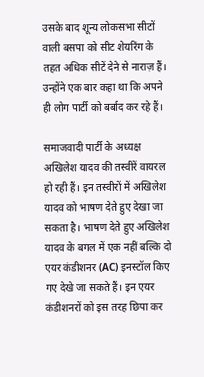उसके बाद शून्य लोकसभा सीटों वाली बसपा को सीट शेयरिंग के तहत अधिक सीटें देने से नाराज़ हैं। उन्होंने एक बार कहा था कि अपने ही लोग पार्टी को बर्बाद कर रहे हैं।

समाजवादी पार्टी के अध्यक्ष अखिलेश यादव की तस्वीरें वायरल हो रही हैं। इन तस्वीरों में अखिलेश यादव को भाषण देते हुए देखा जा सकता है। भाषण देते हुए अखिलेश यादव के बगल में एक नहीं बल्कि दो एयर कंडीशनर (AC) इनस्टॉल किए गए देखे जा सकते हैं। इन एयर कंडीशनरों को इस तरह छिपा कर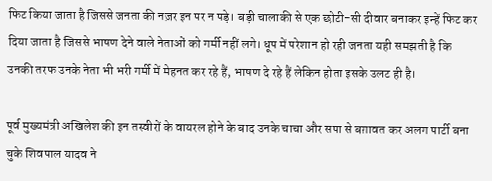फिट किया जाता है जिससे जनता की नज़र इन पर न पड़े। बड़ी चालाकी से एक छोटी-सी दीवार बनाकर इन्हें फिट कर दिया जाता है जिससे भाषण देने वाले नेताओं को गर्मी नहीं लगे। धूप में परेशान हो रही जनता यही समझती है कि उनकी तरफ उनके नेता भी भरी गर्मी में मेहनत कर रहे हैं, भाषण दे रहे हैं लेकिन होता इसके उलट ही है।

पूर्व मुख्यमंत्री अखिलेश की इन तस्वीरों के वायरल होने के बाद उनके चाचा और सपा से बग़ावत कर अलग पार्टी बना चुके शिवपाल यादव ने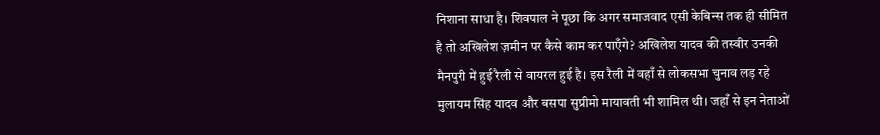निशाना साधा है। शिवपाल ने पूछा कि अगर समाजवाद एसी केबिन्स तक ही सीमित है तो अखिलेश ज़मीन पर कैसे काम कर पाएँगे? अखिलेश यादव की तस्वीर उनकी मैनपुरी में हुई रैली से वायरल हुई है। इस रैली में वहाँ से लोकसभा चुनाव लड़ रहे मुलायम सिंह यादव और बसपा सुप्रीमो मायावती भी शामिल थी। जहाँ से इन नेताओं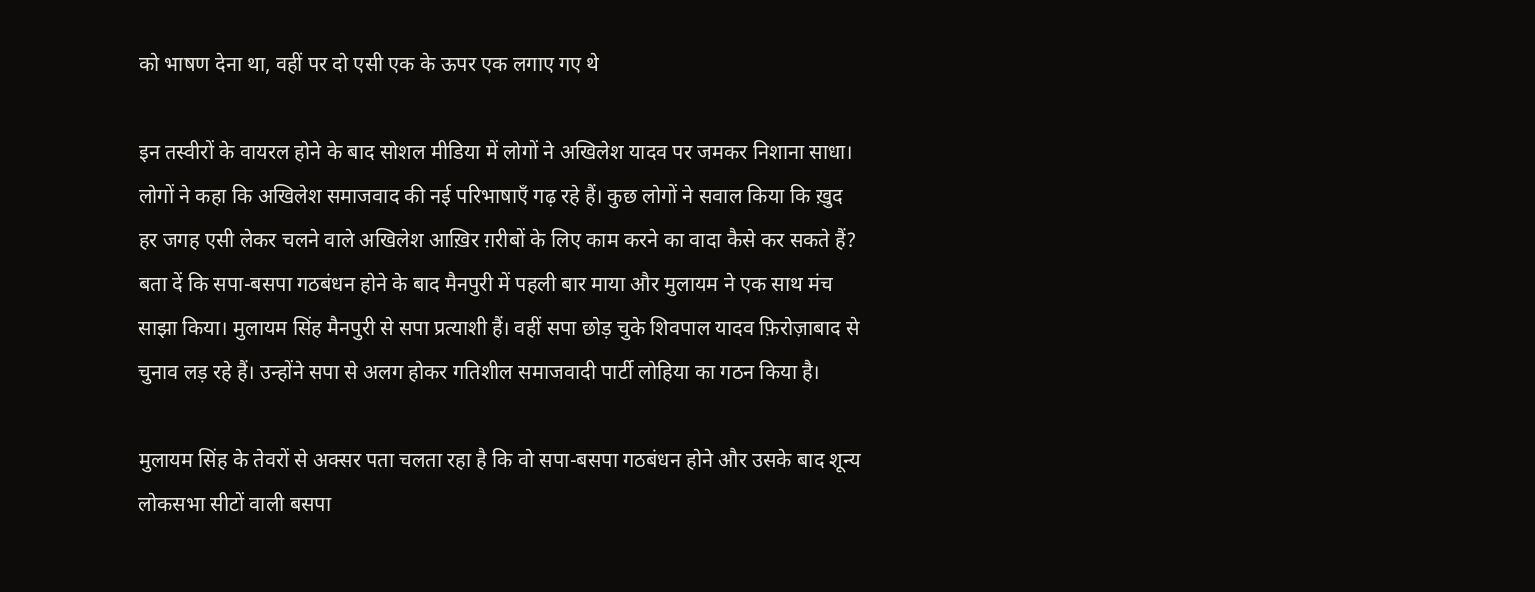को भाषण देना था, वहीं पर दो एसी एक के ऊपर एक लगाए गए थे

इन तस्वीरों के वायरल होने के बाद सोशल मीडिया में लोगों ने अखिलेश यादव पर जमकर निशाना साधा। लोगों ने कहा कि अखिलेश समाजवाद की नई परिभाषाएँ गढ़ रहे हैं। कुछ लोगों ने सवाल किया कि ख़ुद हर जगह एसी लेकर चलने वाले अखिलेश आख़िर ग़रीबों के लिए काम करने का वादा कैसे कर सकते हैं? बता दें कि सपा-बसपा गठबंधन होने के बाद मैनपुरी में पहली बार माया और मुलायम ने एक साथ मंच साझा किया। मुलायम सिंह मैनपुरी से सपा प्रत्याशी हैं। वहीं सपा छोड़ चुके शिवपाल यादव फ़िरोज़ाबाद से चुनाव लड़ रहे हैं। उन्होंने सपा से अलग होकर गतिशील समाजवादी पार्टी लोहिया का गठन किया है।

मुलायम सिंह के तेवरों से अक्सर पता चलता रहा है कि वो सपा-बसपा गठबंधन होने और उसके बाद शून्य लोकसभा सीटों वाली बसपा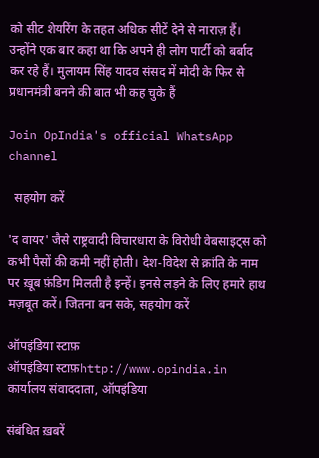को सीट शेयरिंग के तहत अधिक सीटें देने से नाराज़ हैं। उन्होंने एक बार कहा था कि अपने ही लोग पार्टी को बर्बाद कर रहे हैं। मुलायम सिंह यादव संसद में मोदी के फिर से प्रधानमंत्री बनने की बात भी कह चुके हैं

Join OpIndia's official WhatsApp channel

  सहयोग करें

'द वायर' जैसे राष्ट्रवादी विचारधारा के विरोधी वेबसाइट्स को कभी पैसों की कमी नहीं होती। देश-विदेश से क्रांति के नाम पर ख़ूब फ़ंडिग मिलती है इन्हें। इनसे लड़ने के लिए हमारे हाथ मज़बूत करें। जितना बन सके, सहयोग करें

ऑपइंडिया स्टाफ़
ऑपइंडिया स्टाफ़http://www.opindia.in
कार्यालय संवाददाता, ऑपइंडिया

संबंधित ख़बरें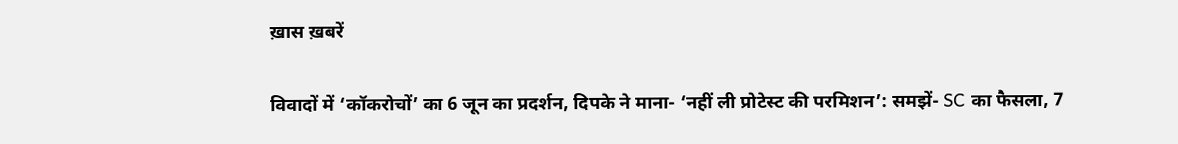ख़ास ख़बरें

विवादों में ‘कॉकरोचों’ का 6 जून का प्रदर्शन, दिपके ने माना- ‘नहीं ली प्रोटेस्ट की परमिशन’: समझें- SC का फैसला, 7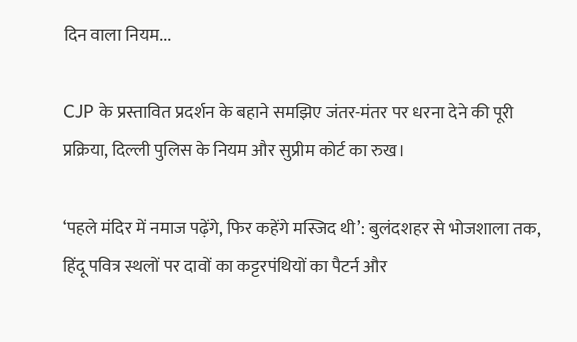दिन वाला नियम...

CJP के प्रस्तावित प्रदर्शन के बहाने समझिए जंतर-मंतर पर धरना देने की पूरी प्रक्रिया, दिल्ली पुलिस के नियम और सुप्रीम कोर्ट का रुख।

‘पहले मंदिर में नमाज पढ़ेंगे, फिर कहेंगे मस्जिद थी’: बुलंदशहर से भोजशाला तक, हिंदू पवित्र स्थलों पर दावों का कट्टरपंथियों का पैटर्न और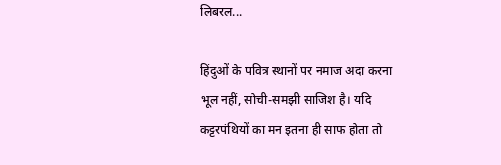लिबरल...

हिंदुओं के पवित्र स्थानों पर नमाज अदा करना भूल नहीं, सोची-समझी साजिश है। यदि कट्टरपंथियों का मन इतना ही साफ होता तो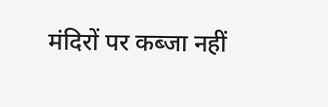मंदिरों पर कब्जा नहीं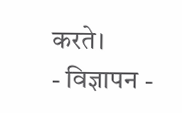करते।
- विज्ञापन -